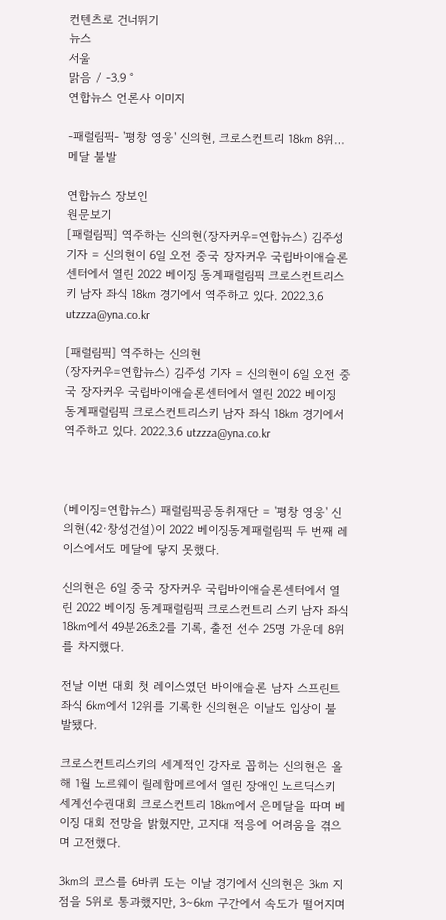컨텐츠로 건너뛰기
뉴스
서울
맑음 / -3.9 °
연합뉴스 언론사 이미지

-패럴림픽- '평창 영웅' 신의현, 크로스컨트리 18㎞ 8위…메달 불발

연합뉴스 장보인
원문보기
[패럴림픽] 역주하는 신의현(장자커우=연합뉴스) 김주성 기자 = 신의현이 6일 오전 중국 장자커우 국립바이애슬론센터에서 열린 2022 베이징 동계패럴림픽 크로스컨트리스키 남자 좌식 18㎞ 경기에서 역주하고 있다. 2022.3.6 utzzza@yna.co.kr

[패럴림픽] 역주하는 신의현
(장자커우=연합뉴스) 김주성 기자 = 신의현이 6일 오전 중국 장자커우 국립바이애슬론센터에서 열린 2022 베이징 동계패럴림픽 크로스컨트리스키 남자 좌식 18㎞ 경기에서 역주하고 있다. 2022.3.6 utzzza@yna.co.kr



(베이징=연합뉴스) 패럴림픽공동취재단 = '평창 영웅' 신의현(42·창성건설)이 2022 베이징동계패럴림픽 두 번째 레이스에서도 메달에 닿지 못했다.

신의현은 6일 중국 장자커우 국립바이애슬론센터에서 열린 2022 베이징 동계패럴림픽 크로스컨트리 스키 남자 좌식 18㎞에서 49분26초2를 기록, 출전 선수 25명 가운데 8위를 차지했다.

전날 이번 대회 첫 레이스였던 바이애슬론 남자 스프린트 좌식 6㎞에서 12위를 기록한 신의현은 이날도 입상이 불발됐다.

크로스컨트리스키의 세계적인 강자로 꼽히는 신의현은 올해 1월 노르웨이 릴레함메르에서 열린 장애인 노르딕스키 세계선수권대회 크로스컨트리 18㎞에서 은메달을 따며 베이징 대회 전망을 밝혔지만, 고지대 적응에 어려움을 겪으며 고전했다.

3㎞의 코스를 6바퀴 도는 이날 경기에서 신의현은 3㎞ 지점을 5위로 통과했지만, 3∼6㎞ 구간에서 속도가 떨어지며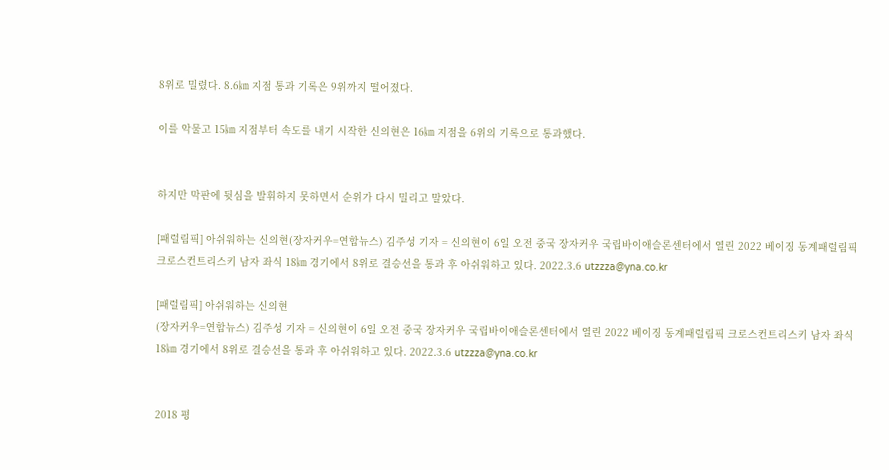8위로 밀렸다. 8.6㎞ 지점 통과 기록은 9위까지 떨어졌다.

이를 악물고 15㎞ 지점부터 속도를 내기 시작한 신의현은 16㎞ 지점을 6위의 기록으로 통과했다.


하지만 막판에 뒷심을 발휘하지 못하면서 순위가 다시 밀리고 말았다.

[패럴림픽] 아쉬워하는 신의현(장자커우=연합뉴스) 김주성 기자 = 신의현이 6일 오전 중국 장자커우 국립바이애슬론센터에서 열린 2022 베이징 동계패럴림픽 크로스컨트리스키 남자 좌식 18㎞ 경기에서 8위로 결승선을 통과 후 아쉬워하고 있다. 2022.3.6 utzzza@yna.co.kr

[패럴림픽] 아쉬워하는 신의현
(장자커우=연합뉴스) 김주성 기자 = 신의현이 6일 오전 중국 장자커우 국립바이애슬론센터에서 열린 2022 베이징 동계패럴림픽 크로스컨트리스키 남자 좌식 18㎞ 경기에서 8위로 결승선을 통과 후 아쉬워하고 있다. 2022.3.6 utzzza@yna.co.kr


2018 평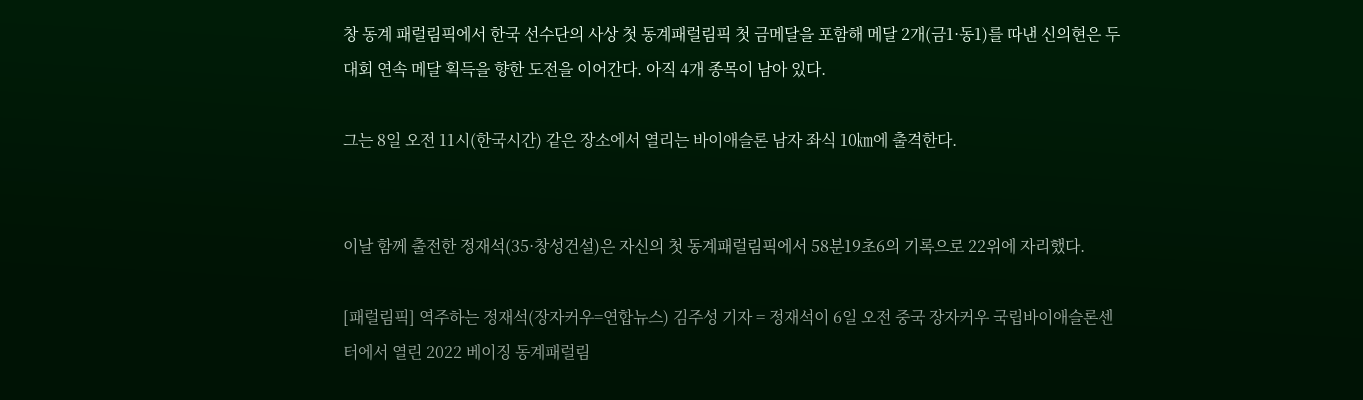창 동계 패럴림픽에서 한국 선수단의 사상 첫 동계패럴림픽 첫 금메달을 포함해 메달 2개(금1·동1)를 따낸 신의현은 두 대회 연속 메달 획득을 향한 도전을 이어간다. 아직 4개 종목이 남아 있다.

그는 8일 오전 11시(한국시간) 같은 장소에서 열리는 바이애슬론 남자 좌식 10㎞에 출격한다.


이날 함께 출전한 정재석(35·창성건설)은 자신의 첫 동계패럴림픽에서 58분19초6의 기록으로 22위에 자리했다.

[패럴림픽] 역주하는 정재석(장자커우=연합뉴스) 김주성 기자 = 정재석이 6일 오전 중국 장자커우 국립바이애슬론센터에서 열린 2022 베이징 동계패럴림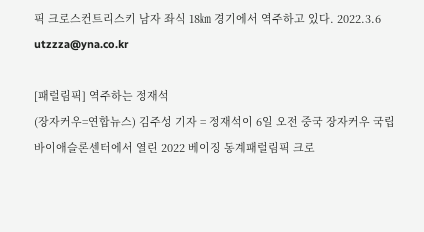픽 크로스컨트리스키 남자 좌식 18㎞ 경기에서 역주하고 있다. 2022.3.6 utzzza@yna.co.kr

[패럴림픽] 역주하는 정재석
(장자커우=연합뉴스) 김주성 기자 = 정재석이 6일 오전 중국 장자커우 국립바이애슬론센터에서 열린 2022 베이징 동계패럴림픽 크로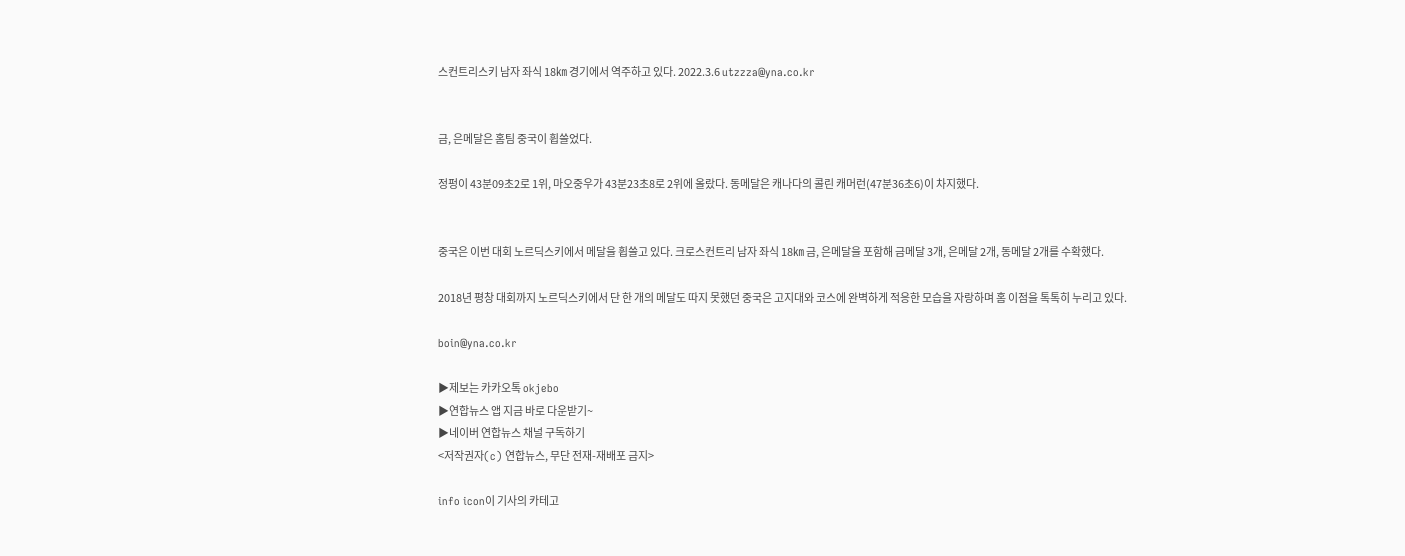스컨트리스키 남자 좌식 18㎞ 경기에서 역주하고 있다. 2022.3.6 utzzza@yna.co.kr


금, 은메달은 홈팀 중국이 휩쓸었다.

정펑이 43분09초2로 1위, 마오중우가 43분23초8로 2위에 올랐다. 동메달은 캐나다의 콜린 캐머런(47분36초6)이 차지했다.


중국은 이번 대회 노르딕스키에서 메달을 휩쓸고 있다. 크로스컨트리 남자 좌식 18㎞ 금, 은메달을 포함해 금메달 3개, 은메달 2개, 동메달 2개를 수확했다.

2018년 평창 대회까지 노르딕스키에서 단 한 개의 메달도 따지 못했던 중국은 고지대와 코스에 완벽하게 적응한 모습을 자랑하며 홈 이점을 톡톡히 누리고 있다.

boin@yna.co.kr

▶제보는 카카오톡 okjebo
▶연합뉴스 앱 지금 바로 다운받기~
▶네이버 연합뉴스 채널 구독하기
<저작권자(c) 연합뉴스, 무단 전재-재배포 금지>

info icon이 기사의 카테고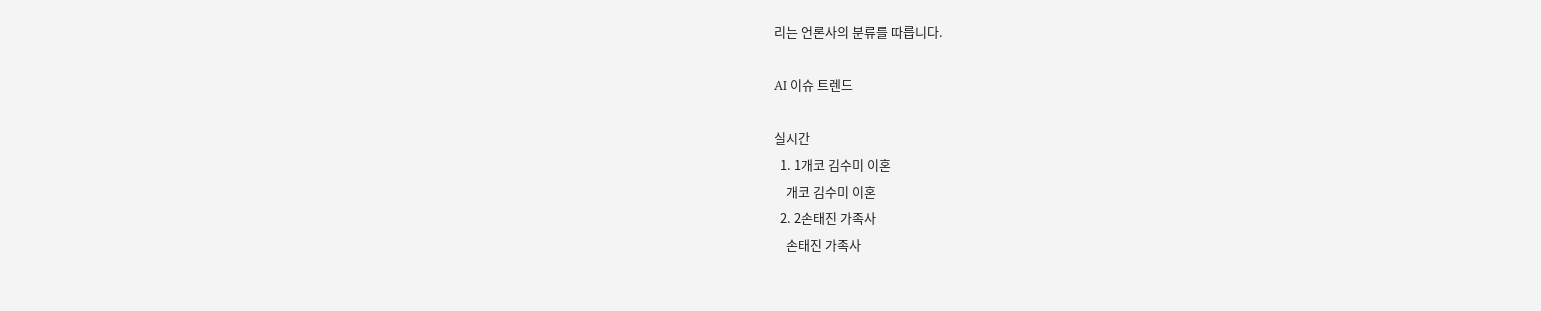리는 언론사의 분류를 따릅니다.

AI 이슈 트렌드

실시간
  1. 1개코 김수미 이혼
    개코 김수미 이혼
  2. 2손태진 가족사
    손태진 가족사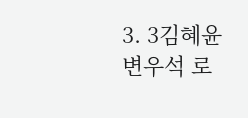3. 3김혜윤 변우석 로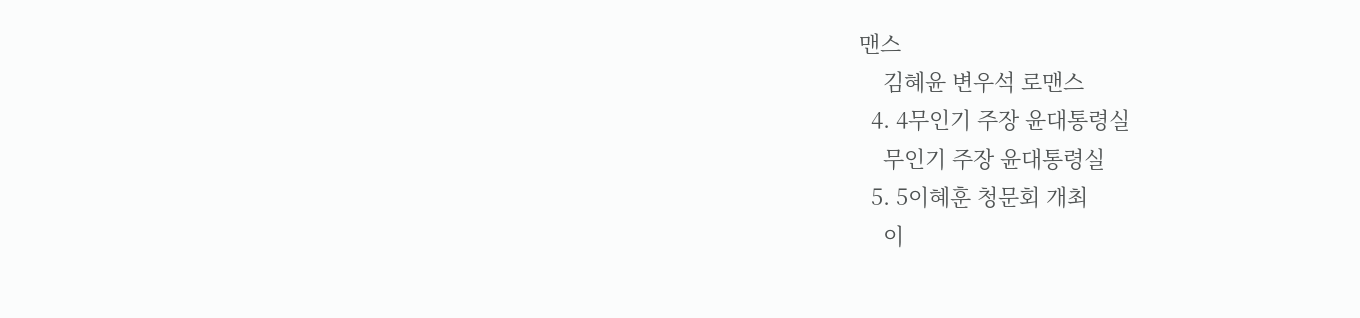맨스
    김혜윤 변우석 로맨스
  4. 4무인기 주장 윤대통령실
    무인기 주장 윤대통령실
  5. 5이혜훈 청문회 개최
    이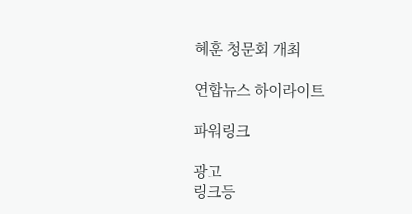혜훈 청문회 개최

연합뉴스 하이라이트

파워링크

광고
링크등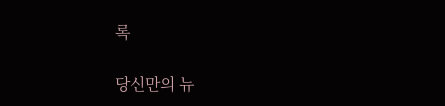록

당신만의 뉴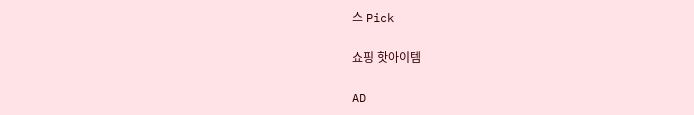스 Pick

쇼핑 핫아이템

AD